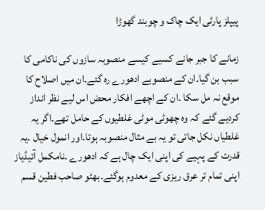پیپلز پارٹی ایک چاک و چوبند گھوڑا

زمانے کا جبر جانے کسیے کیسے منصوبہ سازوں کی ناکامی کا سبب بن گیا۔ان کے منصوبے ادھورے رہ گئے۔ان میں اصلاح کا موقع نہ مل سکا ۔ان کے اچھے افکار محض اس لیے نظر انداز کردیے گئے کہ وہ چھوٹی موٹی غلطیوں کے حامل تھے۔اگر یہ غلطیاں نکل جاتی تو یہ بے مثال منصوبہ ہوتا۔اور انمول خیال ۔یہ قدرت کے پہیے کی اپنی ایک چال ہے کہ ادھورے ۔نامکمل آئیڈیاز اپنی تمام تر عرق ریزی کے معدوم ہوگئے۔بھٹو صاحب فطین قسم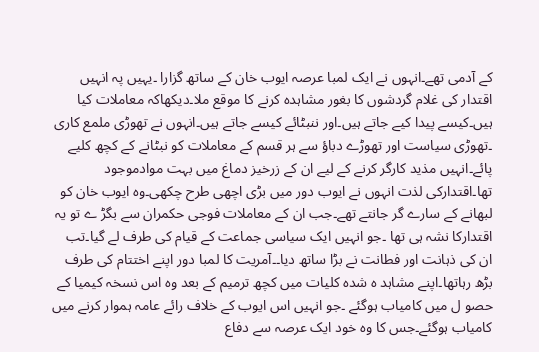کے آدمی تھے۔انہوں نے ایک لمبا عرصہ ایوب خان کے ساتھ گزارا ۔یہیں پہ انہیں اقتدار کی غلام گردشوں کا بغور مشاہدہ کرنے کا موقع ملا۔دیکھاکہ معاملات کیا ہیں۔کیسے پیدا کیے جاتے ہیں۔اور ننبٹائے کیسے جاتے ہیں۔انہوں نے تھوڑی ملمع کاری ۔تھوڑی سیاست اور تھوڑے دباؤ سے ہر قسم کے معاملات کو نبٹانے کے کچھ کلیے پائے۔انہیں مذید کارگر کرنے کے لیے ان کے زرخیز دماغ میں بہت موادموجود تھا۔اقتدارکی لذت انہوں نے ایوب دور میں بڑی اچھی طرح چکھی۔وہ ایوب خان کو لبھانے کے سارے گر جانتے تھے۔جب ان کے معاملات فوجی حکمران سے بگڑ ے تو یہ اقتدارکا نشہ ہی تھا ۔جو انہیں ایک سیاسی جماعت کے قیام کی طرف لے گیا۔تب ان کی ذہانت اور فطانت نے بڑا ساتھ دیا۔۔آمریت کا لمبا دور اپنے اختتام کی طرف بڑھ رہاتھا۔اپنے مشاہد ہ شدہ کلیات میں کچھ ترمیم کے بعد وہ اس نسخہ کیمیا کے حصو ل میں کامیاب ہوگئے ۔جو انہیں اس ایوب کے خلاف رائے عامہ ہموار کرنے میں کامیاب ہوگئے۔جس کا وہ خود ایک عرصہ سے دفاع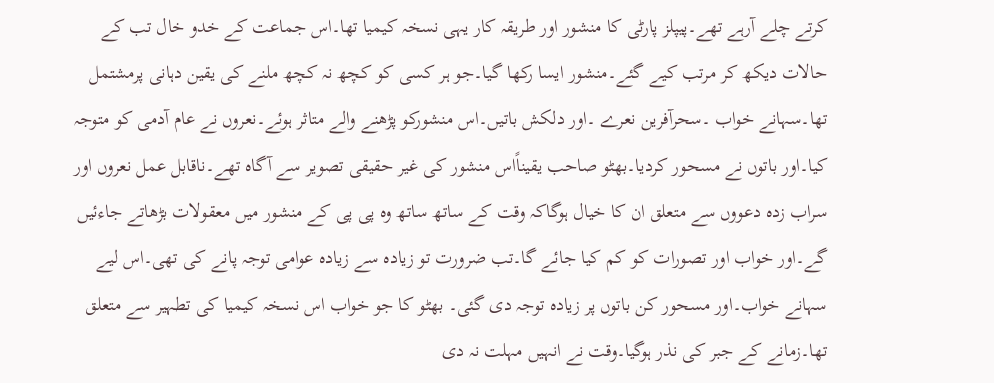کرتے چلے آرہے تھے۔پیپلز پارٹی کا منشور اور طریقہ کار یہی نسخہ کیمیا تھا۔اس جماعت کے خدو خال تب کے حالات دیکھ کر مرتب کیے گئے۔منشور ایسا رکھا گیا۔جو ہر کسی کو کچھ نہ کچھ ملنے کی یقین دہانی پرمشتمل تھا۔سہانے خواب ۔سحرآفرین نعرے ۔اور دلکش باتیں۔اس منشورکو پڑھنے والے متاثر ہوئے۔نعروں نے عام آدمی کو متوجہ کیا۔اور باتوں نے مسحور کردیا۔بھٹو صاحب یقیناًاس منشور کی غیر حقیقی تصویر سے آگاہ تھے۔ناقابل عمل نعروں اور سراب زدہ دعووں سے متعلق ان کا خیال ہوگاکہ وقت کے ساتھ ساتھ وہ پی پی کے منشور میں معقولات بڑھاتے جاءئیں گے۔اور خواب اور تصورات کو کم کیا جائے گا۔تب ضرورت تو زیادہ سے زیادہ عوامی توجہ پانے کی تھی۔اس لیے سہانے خواب۔اور مسحور کن باتوں پر زیادہ توجہ دی گئی۔ بھٹو کا جو خواب اس نسخہ کیمیا کی تطہیر سے متعلق تھا۔زمانے کے جبر کی نذر ہوگیا۔وقت نے انہیں مہلت نہ دی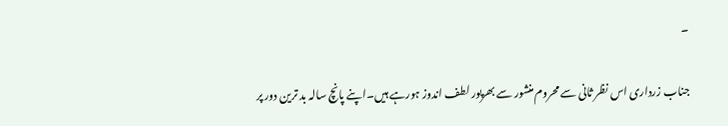۔

جناب زرداری اس نظر ثانی سے محروم منشور سے بھرپور لطف اندوز ہورہے ہیں۔اپنے پانچ سالہ بد ترین دور پر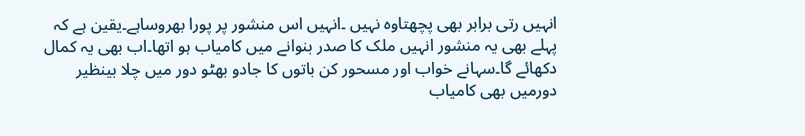انہیں رتی برابر بھی پچھتاوہ نہیں ۔انہیں اس منشور پر پورا بھروساہے۔یقین ہے کہ پہلے بھی یہ منشور انہیں ملک کا صدر بنوانے میں کامیاب ہو اتھا۔اب بھی یہ کمال دکھائے گا۔سہانے خواب اور مسحور کن باتوں کا جادو بھٹو دور میں چلا بینظیر دورمیں بھی کامیاب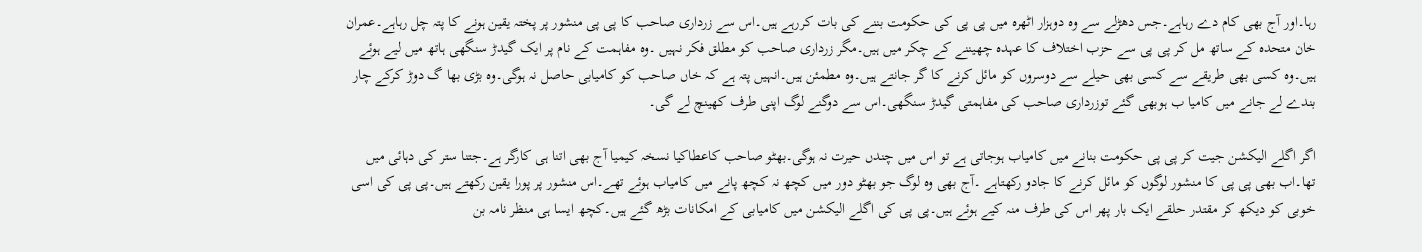رہا۔اور آج بھی کام دے رہاہے۔جس دھڑلے سے وہ دوہزار اٹھرہ میں پی پی کی حکومت بننے کی بات کررہے ہیں۔اس سے زرداری صاحب کا پی پی منشور پر پختہ یقین ہونے کا پتہ چل رہاہے۔عمران خان متحدہ کے ساتھ مل کر پی پی سے حزب اختلاف کا عہدہ چھیننے کے چکر میں ہیں۔مگر زرداری صاحب کو مطلق فکر نہیں ۔وہ مفاہمت کے نام پر ایک گیدڑ سنگھی ہاتھ میں لیے ہوئے ہیں۔وہ کسی بھی طریقے سے کسی بھی حیلے سے دوسروں کو مائل کرنے کا گر جانتے ہیں۔وہ مطمئن ہیں۔انہیں پتہ ہے کہ خاں صاحب کو کامیابی حاصل نہ ہوگی۔وہ بڑی بھا گ دوڑ کرکے چار بندے لے جانے میں کامیا ب ہوبھی گئے توزرداری صاحب کی مفاہمتی گیدڑ سنگھی۔اس سے دوگنے لوگ اپنی طرف کھینچ لے گی۔

اگر اگلے الیکشن جیت کر پی پی حکومت بنانے میں کامیاب ہوجاتی ہے تو اس میں چندں حیرت نہ ہوگی۔بھٹو صاحب کاعطاکیا نسخہ کیمیا آج بھی اتنا ہی کارگر ہے۔جتنا ستر کی دہائی میں تھا۔اب بھی پی پی کا منشور لوگوں کو مائل کرنے کا جادو رکھتاہے ۔آج بھی وہ لوگ جو بھٹو دور میں کچھ نہ کچھ پانے میں کامیاب ہوئے تھے۔اس منشور پر پورا یقین رکھتے ہیں۔پی پی کی اسی خوبی کو دیکھ کر مقتدر حلقے ایک بار پھر اس کی طرف منہ کیے ہوئے ہیں۔پی پی کی اگلے الیکشن میں کامیابی کے امکانات بڑھ گئے ہیں۔کچھ ایسا ہی منظر نامہ بن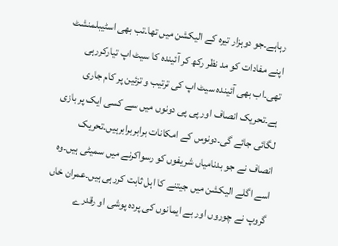رہاہے۔جو دوہزار تیرہ کے الیکشن میں تھا۔تب بھی اسٹیبلمنشٹ اپنے مفادات کو مد نظر رکھ کر آئیندہ کا سیٹ اپ تیارکررہی تھی۔اب بھی آئیندہ سیٹ اپ کی ترتیب و تزئین پر کام جاری ہے۔تحریک انصاف اور پی پی دونوں میں سے کسی ایک پر بازی لگائی جائے گی۔دونوس کے امکانات برابربرابرہیں۔تحریک انصاف نے جو بدنامیاں شریفوں کو رسواکرنے میں سمیٹی ہیں۔وہ اسے اگلے الیکشن میں جیتنے کا اہل ثابت کررہی ہیں۔عمران خاں گروپ نے چوروں اور بے ایمانوں کی پردہ پوشی او رقدرے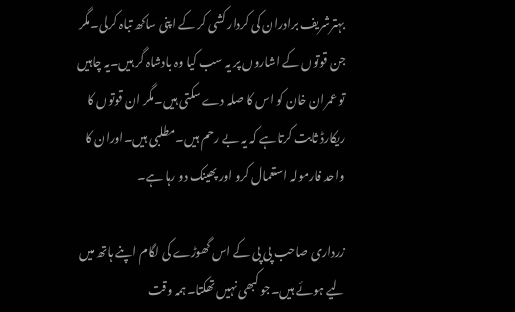بہترشریف برادران کی کردار کشی کر کے اپنی ساکھ تباہ کرلی۔مگر جن قوتوں کے اشاروں پر یہ سب کیا وہ بادشاہ گر ہیں۔یہ چاہیں تو عمران خان کو اس کا صلہ دے سکتی ہیں۔مگر ان قوتوں کا ریکارڈ ثابت کرتاہے کہ یہ بے رحم ہیں۔مطلبی ہیں۔اوران کا واحد فارمولہ استعمال کرو اور پھینک دو رہا ہے۔

زرداری صاحب پی پی کے اس گھوڑے کی لگام اپنے ہاتھ میں لیے ہوئے ہیں۔جو کبھی نہیں تھکتا۔ہمہ وقت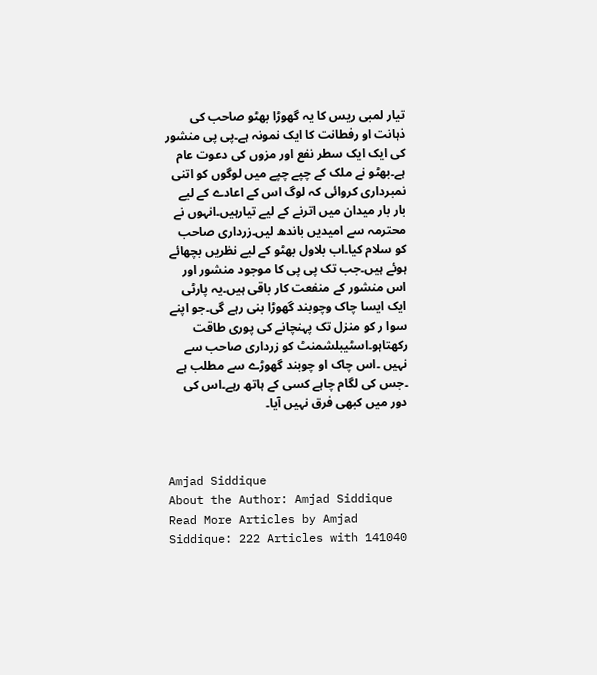تیار لمبی ریس کا یہ گھوڑا بھٹو صاحب کی ذہانت او رفطانت کا ایک نمونہ ہے۔پی پی منشور کی ایک ایک سطر نفع اور مزوں کی دعوت عام ہے۔بھٹو نے ملک کے چپے چپے میں لوگوں کو اتنی نمبرداری کروائی کہ لوگ اس کے اعادے کے لیے بار بار میدان میں اترنے کے لیے تیارہیں۔انہوں نے محترمہ سے امیدیں باندھ لیں۔زرداری صاحب کو سلام کیا۔اب بلاول بھٹو کے لیے نظریں بچھائے ہوئے ہیں۔جب تک پی پی کا موجود منشور اور اس منشور کے منفعت کار باقی ہیں۔یہ پارٹی ایک ایسا چاک وچوبند گھوڑا بنی رہے گی۔جو اپنے سوا ر کو منزل تک پہنچانے کی پوری طاقت رکھتاہو۔اسٹیبلشمنٹ کو زرداری صاحب سے نہیں ۔اس چاک او چوبند گھوڑے سے مطلب ہے ۔جس کی لگام چاہے کسی کے ہاتھ رہے۔اس کی دور میں کبھی فرق نہیں آیا۔



Amjad Siddique
About the Author: Amjad Siddique Read More Articles by Amjad Siddique: 222 Articles with 141040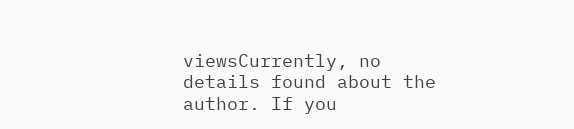viewsCurrently, no details found about the author. If you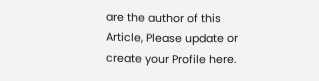are the author of this Article, Please update or create your Profile here.